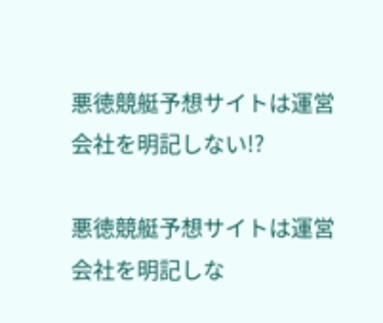悪徳競艇予想サイトは運営会社を明記しない!?

悪徳競艇予想サイトは運営会社を明記しな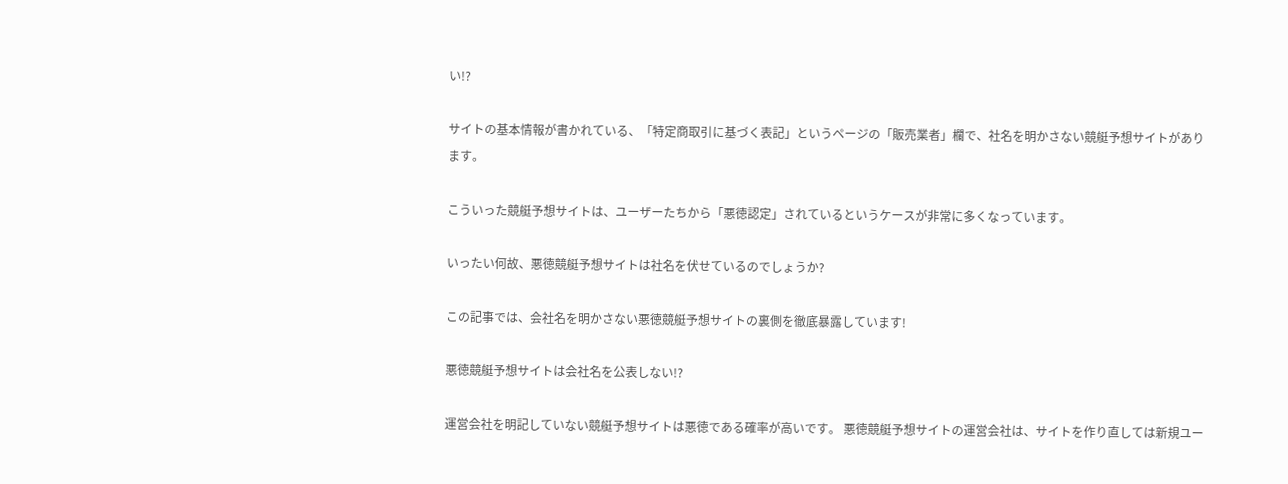い!?

サイトの基本情報が書かれている、「特定商取引に基づく表記」というページの「販売業者」欄で、社名を明かさない競艇予想サイトがあります。

こういった競艇予想サイトは、ユーザーたちから「悪徳認定」されているというケースが非常に多くなっています。

いったい何故、悪徳競艇予想サイトは社名を伏せているのでしょうか?

この記事では、会社名を明かさない悪徳競艇予想サイトの裏側を徹底暴露しています!

悪徳競艇予想サイトは会社名を公表しない!?

運営会社を明記していない競艇予想サイトは悪徳である確率が高いです。 悪徳競艇予想サイトの運営会社は、サイトを作り直しては新規ユー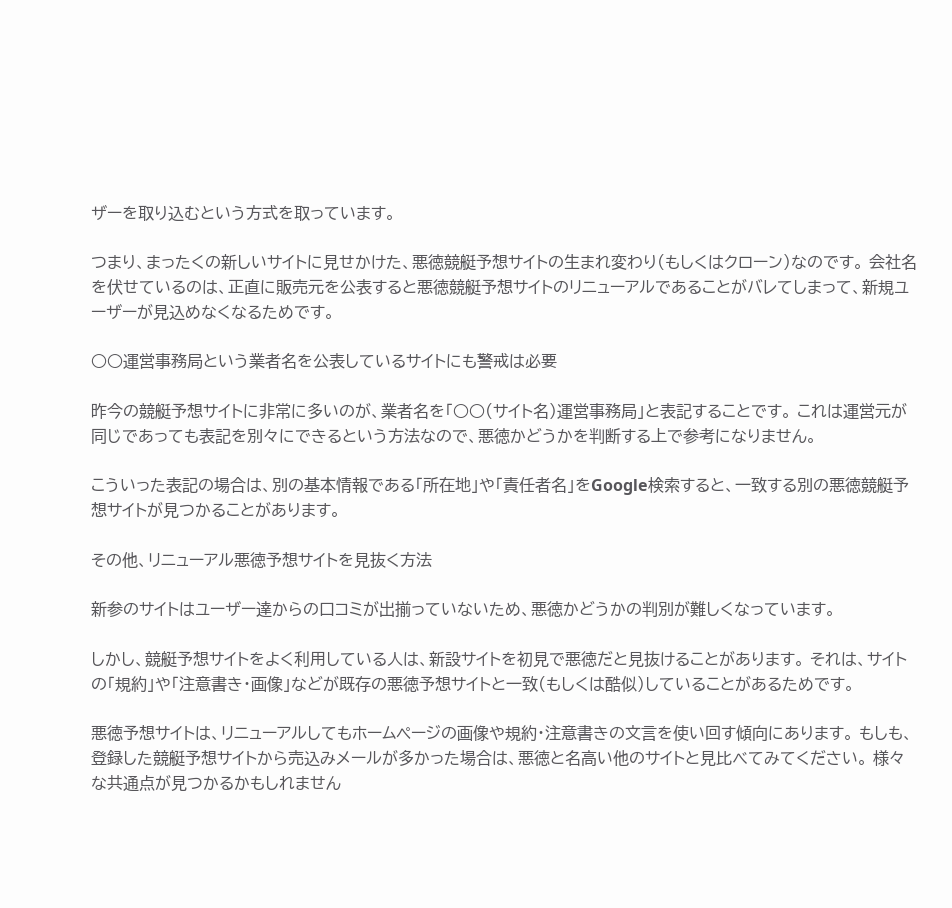ザーを取り込むという方式を取っています。

つまり、まったくの新しいサイトに見せかけた、悪徳競艇予想サイトの生まれ変わり(もしくはクローン)なのです。 会社名を伏せているのは、正直に販売元を公表すると悪徳競艇予想サイトのリニューアルであることがバレてしまって、新規ユーザーが見込めなくなるためです。

○○運営事務局という業者名を公表しているサイトにも警戒は必要

昨今の競艇予想サイトに非常に多いのが、業者名を「○○(サイト名)運営事務局」と表記することです。 これは運営元が同じであっても表記を別々にできるという方法なので、悪徳かどうかを判断する上で参考になりません。

こういった表記の場合は、別の基本情報である「所在地」や「責任者名」をGoogle検索すると、一致する別の悪徳競艇予想サイトが見つかることがあります。

その他、リニューアル悪徳予想サイトを見抜く方法

新参のサイトはユーザー達からの口コミが出揃っていないため、悪徳かどうかの判別が難しくなっています。

しかし、競艇予想サイトをよく利用している人は、新設サイトを初見で悪徳だと見抜けることがあります。 それは、サイトの「規約」や「注意書き・画像」などが既存の悪徳予想サイトと一致(もしくは酷似)していることがあるためです。

悪徳予想サイトは、リニューアルしてもホームページの画像や規約・注意書きの文言を使い回す傾向にあります。 もしも、登録した競艇予想サイトから売込みメールが多かった場合は、悪徳と名高い他のサイトと見比べてみてください。 様々な共通点が見つかるかもしれません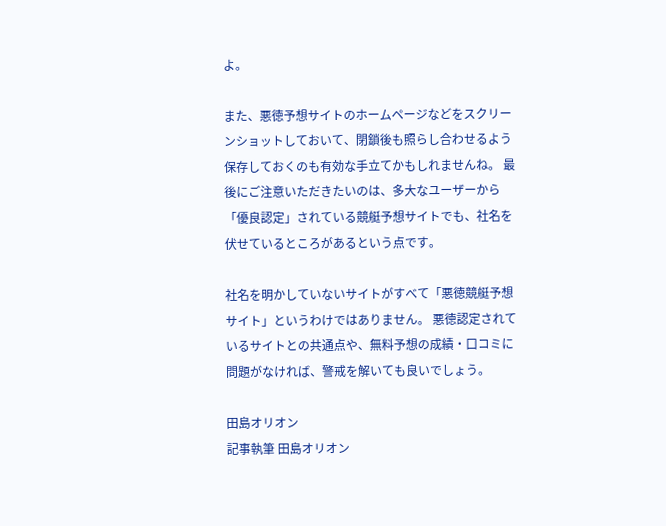よ。

また、悪徳予想サイトのホームページなどをスクリーンショットしておいて、閉鎖後も照らし合わせるよう保存しておくのも有効な手立てかもしれませんね。 最後にご注意いただきたいのは、多大なユーザーから「優良認定」されている競艇予想サイトでも、社名を伏せているところがあるという点です。

社名を明かしていないサイトがすべて「悪徳競艇予想サイト」というわけではありません。 悪徳認定されているサイトとの共通点や、無料予想の成績・口コミに問題がなければ、警戒を解いても良いでしょう。

田島オリオン
記事執筆 田島オリオン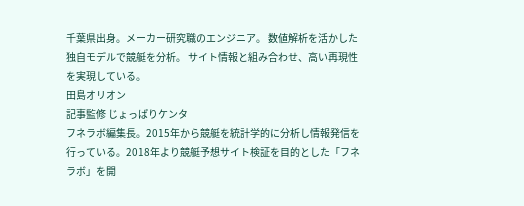千葉県出身。メーカー研究職のエンジニア。 数値解析を活かした独自モデルで競艇を分析。 サイト情報と組み合わせ、高い再現性を実現している。
田島オリオン
記事監修 じょっぱりケンタ
フネラボ編集長。2015年から競艇を統計学的に分析し情報発信を行っている。2018年より競艇予想サイト検証を目的とした「フネラボ」を開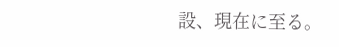設、現在に至る。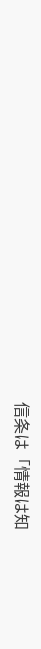信条は「情報は知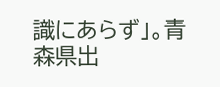識にあらず」。青森県出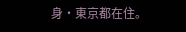身・東京都在住。